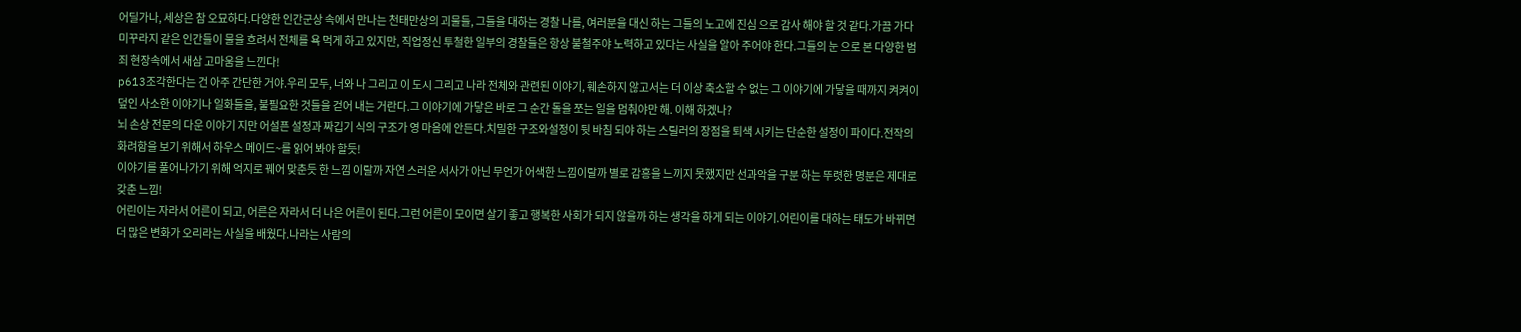어딜가나, 세상은 참 오묘하다.다양한 인간군상 속에서 만나는 천태만상의 괴물들, 그들을 대하는 경찰 나를, 여러분을 대신 하는 그들의 노고에 진심 으로 감사 해야 할 것 같다.가끔 가다 미꾸라지 같은 인간들이 물을 흐려서 전체를 욕 먹게 하고 있지만, 직업정신 투철한 일부의 경찰들은 항상 불철주야 노력하고 있다는 사실을 알아 주어야 한다.그들의 눈 으로 본 다양한 범죄 현장속에서 새삼 고마움을 느낀다!
p613조각한다는 건 아주 간단한 거야.우리 모두, 너와 나 그리고 이 도시 그리고 나라 전체와 관련된 이야기, 훼손하지 않고서는 더 이상 축소할 수 없는 그 이야기에 가닿을 때까지 켜켜이 덮인 사소한 이야기나 일화들을, 불필요한 것들을 걷어 내는 거란다.그 이야기에 가닿은 바로 그 순간 돌을 쪼는 일을 멈춰야만 해. 이해 하겠나?
뇌 손상 전문의 다운 이야기 지만 어설픈 설정과 짜깁기 식의 구조가 영 마음에 안든다.치밀한 구조와설정이 뒷 바침 되야 하는 스릴러의 장점을 퇴색 시키는 단순한 설정이 파이다.전작의 화려함을 보기 위해서 하우스 메이드~를 읽어 봐야 할듯!
이야기를 풀어나가기 위해 억지로 꿰어 맞춘듯 한 느낌 이랄까 자연 스러운 서사가 아닌 무언가 어색한 느낌이랄까 별로 감흥을 느끼지 못했지만 선과악을 구분 하는 뚜렷한 명분은 제대로 갖춘 느낌!
어린이는 자라서 어른이 되고, 어른은 자라서 더 나은 어른이 된다.그런 어른이 모이면 살기 좋고 행복한 사회가 되지 않을까 하는 생각을 하게 되는 이야기.어린이를 대하는 태도가 바뀌면 더 많은 변화가 오리라는 사실을 배웠다.나라는 사람의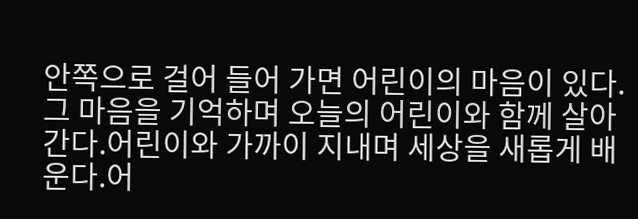안쪽으로 걸어 들어 가면 어린이의 마음이 있다.그 마음을 기억하며 오늘의 어린이와 함께 살아간다.어린이와 가까이 지내며 세상을 새롭게 배운다.어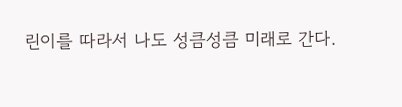린이를 따라서 나도 성큼성큼 미래로 간다.